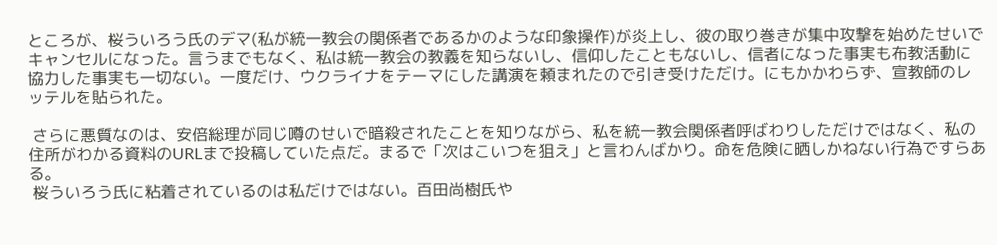ところが、桜ういろう氏のデマ(私が統一教会の関係者であるかのような印象操作)が炎上し、彼の取り巻きが集中攻撃を始めたせいでキャンセルになった。言うまでもなく、私は統一教会の教義を知らないし、信仰したこともないし、信者になった事実も布教活動に協力した事実も一切ない。一度だけ、ウクライナをテーマにした講演を頼まれたので引き受けただけ。にもかかわらず、宣教師のレッテルを貼られた。

 さらに悪質なのは、安倍総理が同じ噂のせいで暗殺されたことを知りながら、私を統一教会関係者呼ばわりしただけではなく、私の住所がわかる資料のURLまで投稿していた点だ。まるで「次はこいつを狙え」と言わんばかり。命を危険に晒しかねない行為ですらある。
 桜ういろう氏に粘着されているのは私だけではない。百田尚樹氏や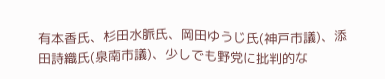有本香氏、杉田水脈氏、岡田ゆうじ氏(神戸市議)、添田詩織氏(泉南市議)、少しでも野党に批判的な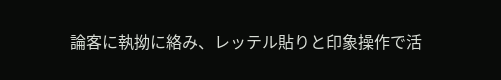論客に執拗に絡み、レッテル貼りと印象操作で活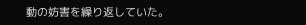動の妨害を繰り返していた。